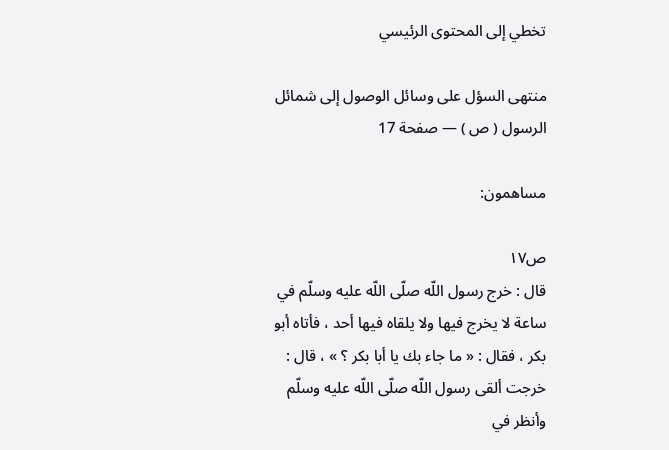تخطي إلى المحتوى الرئيسي

منتهى السؤل على وسائل الوصول إلى شمائل الرسول ( ص ) — صفحة 17

مساهمون:

ص١٧
قال : خرج رسول اللّه صلّى اللّه عليه وسلّم في ساعة لا يخرج فيها ولا يلقاه فيها أحد ، فأتاه أبو بكر ، فقال : « ما جاء بك يا أبا بكر ؟ » ، قال : خرجت ألقى رسول اللّه صلّى اللّه عليه وسلّم وأنظر في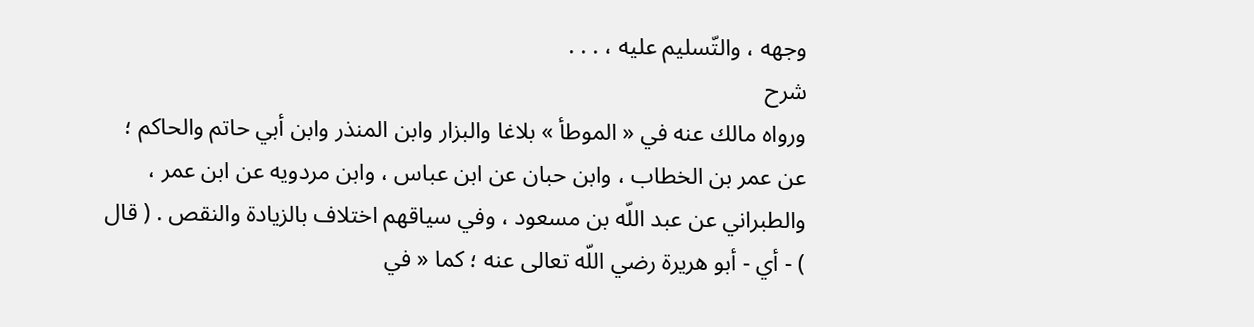وجهه ، والتّسليم عليه ، . . .
شرح
ورواه مالك عنه في « الموطأ » بلاغا والبزار وابن المنذر وابن أبي حاتم والحاكم ؛ عن عمر بن الخطاب ، وابن حبان عن ابن عباس ، وابن مردويه عن ابن عمر ، والطبراني عن عبد اللّه بن مسعود ، وفي سياقهم اختلاف بالزيادة والنقص . ( قال ) - أي - أبو هريرة رضي اللّه تعالى عنه ؛ كما « في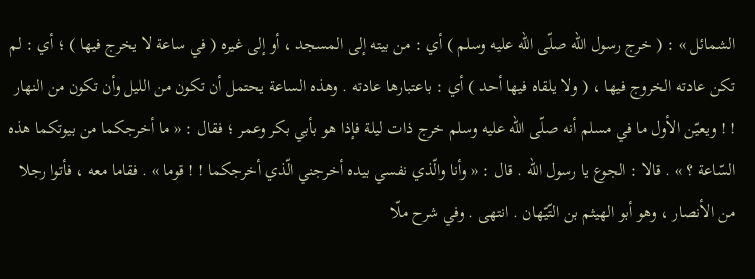الشمائل » : ( خرج رسول اللّه صلّى اللّه عليه وسلم ) أي : من بيته إلى المسجد ، أو إلى غيره ( في ساعة لا يخرج فيها ) ؛ أي : لم تكن عادته الخروج فيها ، ( ولا يلقاه فيها أحد ) أي : باعتبارها عادته . وهذه الساعة يحتمل أن تكون من الليل وأن تكون من النهار ! ! ويعيّن الأول ما في مسلم أنه صلّى اللّه عليه وسلم خرج ذات ليلة فإذا هو بأبي بكر وعمر ؛ فقال : « ما أخرجكما من بيوتكما هذه السّاعة ؟ » . قالا : الجوع يا رسول اللّه . قال : « وأنا والّذي نفسي بيده أخرجني الّذي أخرجكما ! ! قوما » . فقاما معه ، فأتوا رجلا من الأنصار ، وهو أبو الهيثم بن التّيّهان . انتهى . وفي شرح ملّا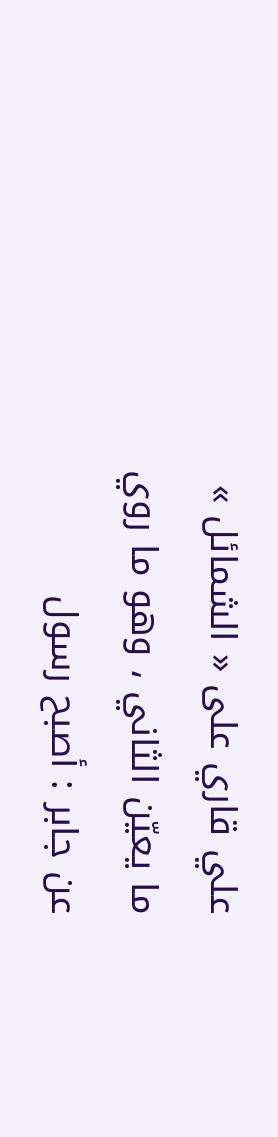علي قاري على « الشمائل » ما يعيّن الثاني ، وهو ما روي عن جابر : أصبح رسول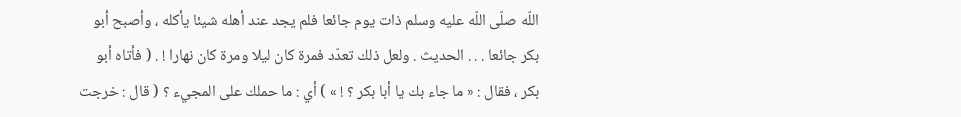اللّه صلّى اللّه عليه وسلم ذات يوم جائعا فلم يجد عند أهله شيئا يأكله ، وأصبح أبو بكر جائعا . . . الحديث . ولعل ذلك تعدّد فمرة كان ليلا ومرة كان نهارا ! . ( فأتاه أبو بكر ، فقال : « ما جاء بك يا أبا بكر ؟ ! » ) أي : ما حملك على المجيء ؟ ( قال : خرجت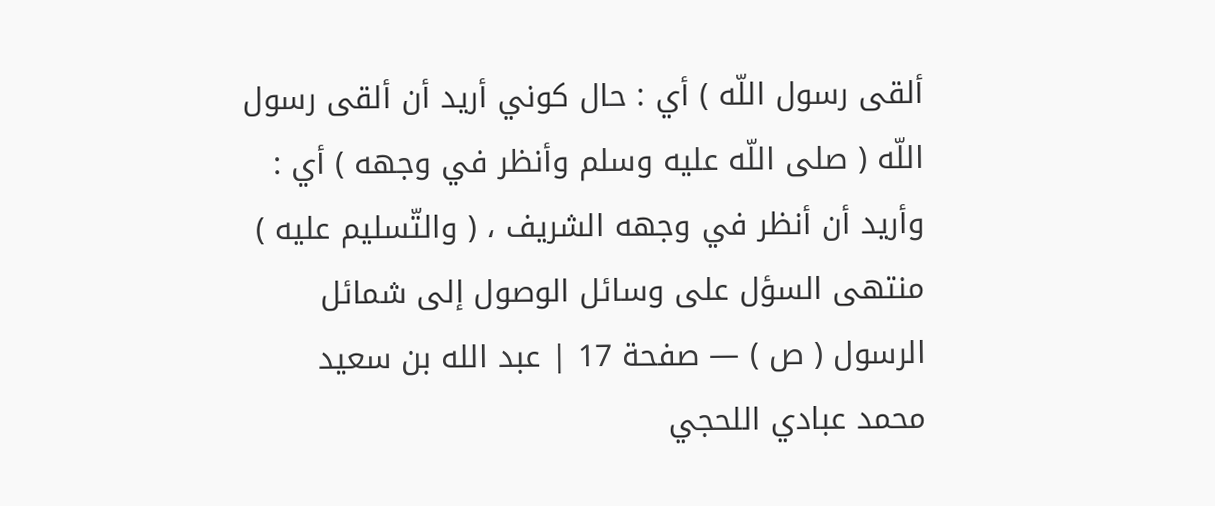ألقى رسول اللّه ) أي : حال كوني أريد أن ألقى رسول اللّه ( صلى اللّه عليه وسلم وأنظر في وجهه ) أي : وأريد أن أنظر في وجهه الشريف ، ( والتّسليم عليه )
منتهى السؤل على وسائل الوصول إلى شمائل الرسول ( ص ) — صفحة 17 | عبد الله بن سعيد محمد عبادي اللحجي